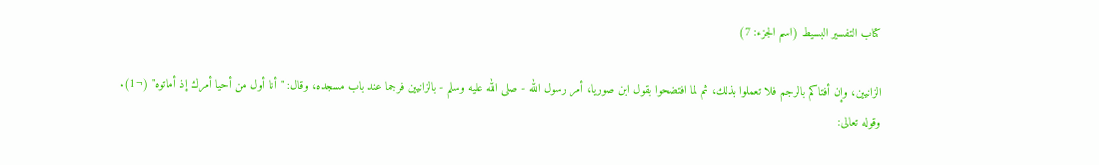كتاب التفسير البسيط (اسم الجزء: 7)

الزانيين، وإن أفتاكم بالرجم فلا تعملوا بذلك، ثم لما افتضحوا بقول ابن صوريا، أمر رسول الله - صلى الله عليه وسلم - بالزانيين فرجما عند باب مسجده، وقال: "أنا أول من أحيا أمرك إذ أماتوه" (¬1).
وقوله تعالى: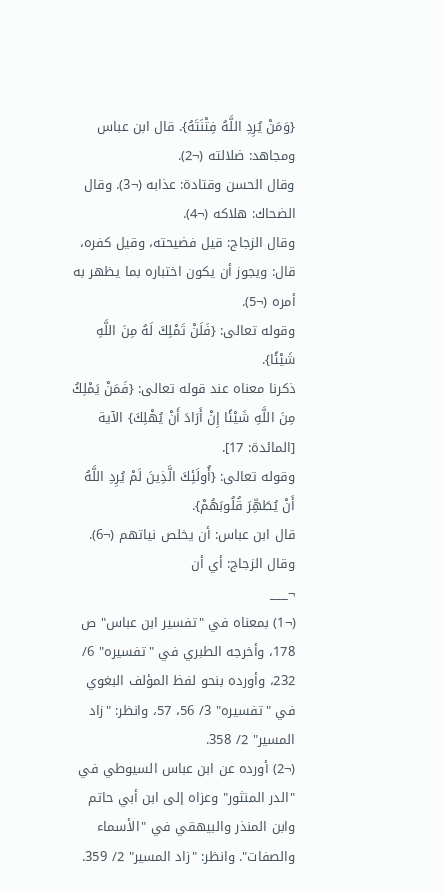{وَمَنْ يُرِدِ اللَّهُ فِتْنَتَهُ}. قال ابن عباس ومجاهد: ضلالته (¬2).
وقال الحسن وقتادة: عذابه (¬3). وقال الضحاك: هلاكه (¬4).
وقال الزجاج: قيل فضيحته، وقيل كفره، قال: ويجوز أن يكون اختباره بما يظهر به أمره (¬5).
وقوله تعالى: {فَلَنْ تَمْلِكَ لَهُ مِنَ اللَّهِ شَيْئًا}.
ذكرنا معناه عند قوله تعالى: {فَمَنْ يَمْلِكُ مِنَ اللَّهِ شَيْئًا إِنْ أَرَادَ أَنْ يُهْلِكَ} الآية [المائدة: 17].
وقوله تعالى: {أُولَئِكَ الَّذِينَ لَمْ يُرِدِ اللَّهُ أَنْ يُطَهِّرَ قُلُوبَهُمْ}.
قال ابن عباس: أن يخلص نياتهم (¬6). وقال الزجاج: أي أن
¬___
(¬1) بمعناه في "تفسير ابن عباس" ص 178، وأخرجه الطبري في "تفسيره" 6/ 232، وأورده بنحو لفظ المؤلف البغوي في "تفسيره" 3/ 56، 57، وانظر: "زاد المسير" 2/ 358.
(¬2) أورده عن ابن عباس السيوطي في "الدر المنثور" وعزاه إلى ابن أبي حاتم وابن المنذر والبيهقي في "الأسماء والصفات". وانظر: "زاد المسير" 2/ 359.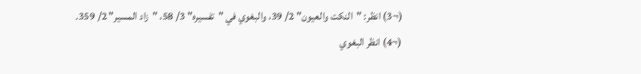(¬3) انظر: "النكت والعيون" 2/ 39، والبغوي في "تفسيره" 3/ 58، "زاد المسير" 2/ 359.
(¬4) انظر البغوي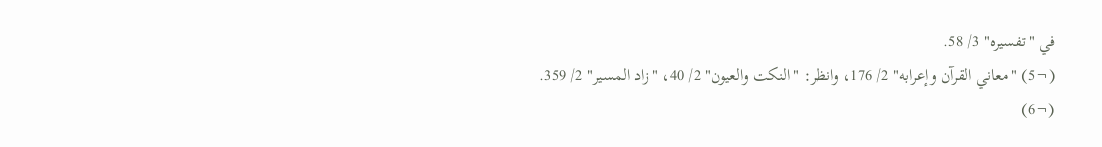في "تفسيره" 3/ 58.
(¬5) "معاني القرآن وإعرابه" 2/ 176، وانظر: "النكت والعيون" 2/ 40، "زاد المسير" 2/ 359.
(¬6)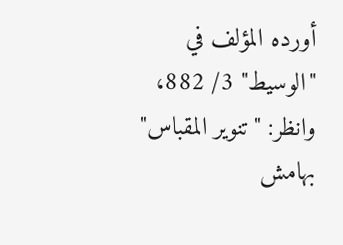أورده المؤلف في "الوسيط" 3/ 882، وانظر: "تنوير المقباس" بهامش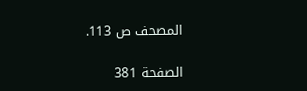المصحف ص 113.

الصفحة 381